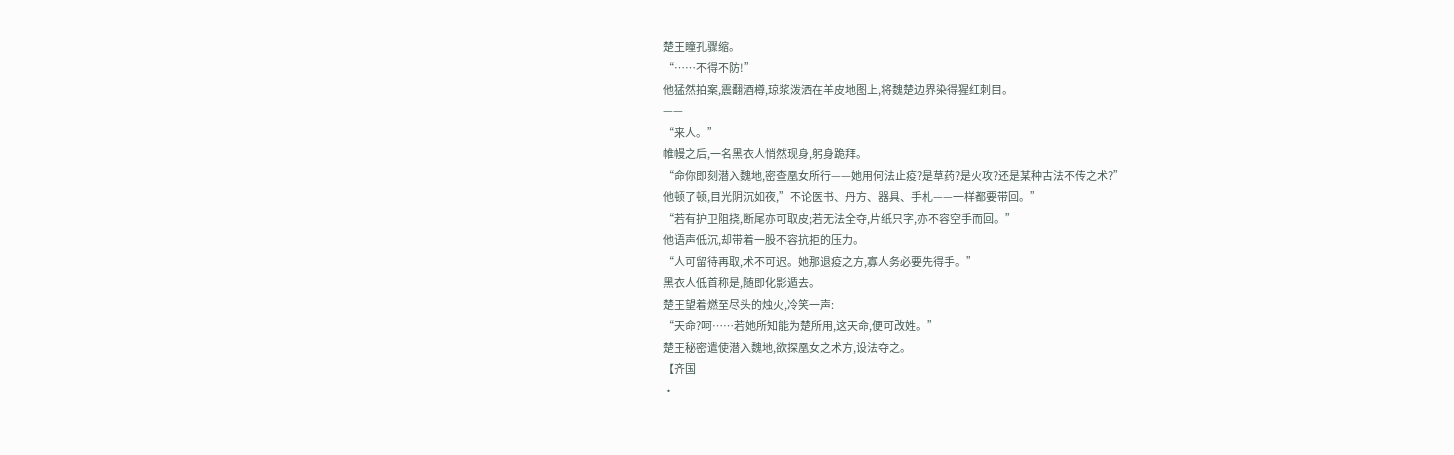楚王瞳孔骤缩。
“……不得不防!”
他猛然拍案,震翻酒樽,琼浆泼洒在羊皮地图上,将魏楚边界染得猩红刺目。
——
“来人。”
帷幔之后,一名黑衣人悄然现身,躬身跪拜。
“命你即刻潜入魏地,密查凰女所行——她用何法止疫?是草药?是火攻?还是某种古法不传之术?”
他顿了顿,目光阴沉如夜,”不论医书、丹方、器具、手札——一样都要带回。”
“若有护卫阻挠,断尾亦可取皮;若无法全夺,片纸只字,亦不容空手而回。”
他语声低沉,却带着一股不容抗拒的压力。
“人可留待再取,术不可迟。她那退疫之方,寡人务必要先得手。”
黑衣人低首称是,随即化影遁去。
楚王望着燃至尽头的烛火,冷笑一声:
“天命?呵……若她所知能为楚所用,这天命,便可改姓。”
楚王秘密遣使潜入魏地,欲探凰女之术方,设法夺之。
【齐国
·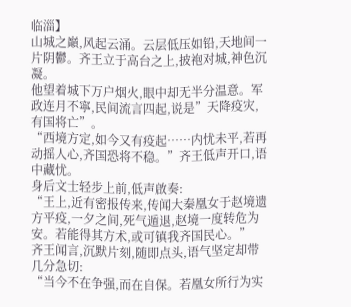临淄】
山城之巔,风起云涌。云层低压如铅,天地间一片阴鬱。齐王立于高台之上,披袍对城,神色沉凝。
他望着城下万户烟火,眼中却无半分温意。军政连月不寧,民间流言四起,说是”天降疫灾,有国将亡”。
“西境方定,如今又有疫起……内忧未平,若再动摇人心,齐国恐将不稳。”齐王低声开口,语中藏忧。
身后文士轻步上前,低声啟奏:
“王上,近有密报传来,传闻大秦凰女于赵境遗方平疫,一夕之间,死气遁退,赵境一度转危为安。若能得其方术,或可镇我齐国民心。”
齐王闻言,沉默片刻,随即点头,语气坚定却带几分急切:
“当今不在争强,而在自保。若凰女所行为实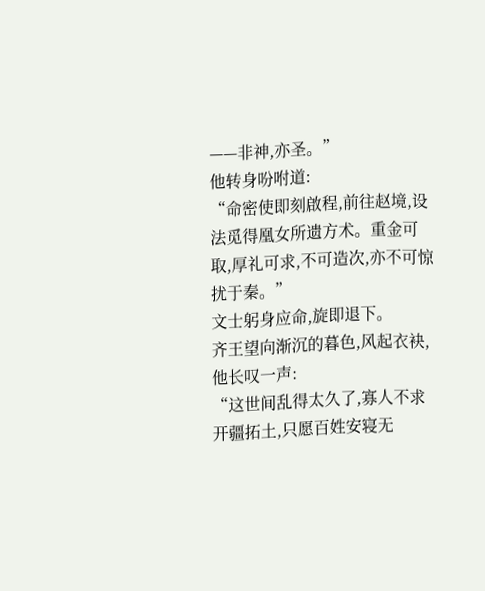——非神,亦圣。”
他转身吩咐道:
“命密使即刻啟程,前往赵境,设法觅得凰女所遗方术。重金可取,厚礼可求,不可造次,亦不可惊扰于秦。”
文士躬身应命,旋即退下。
齐王望向渐沉的暮色,风起衣袂,他长叹一声:
“这世间乱得太久了,寡人不求开疆拓土,只愿百姓安寝无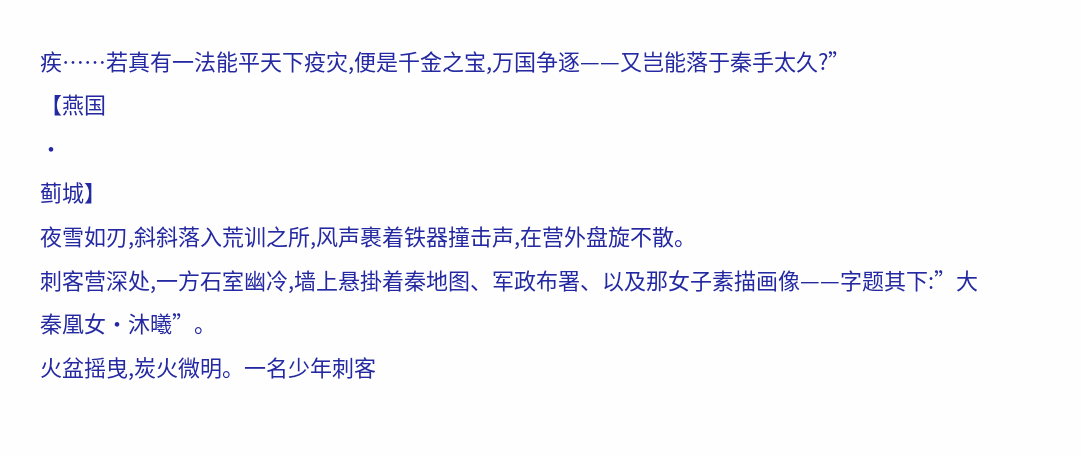疾……若真有一法能平天下疫灾,便是千金之宝,万国争逐——又岂能落于秦手太久?”
【燕国
·
蓟城】
夜雪如刃,斜斜落入荒训之所,风声裹着铁器撞击声,在营外盘旋不散。
刺客营深处,一方石室幽冷,墙上悬掛着秦地图、军政布署、以及那女子素描画像——字题其下:”大秦凰女·沐曦”。
火盆摇曳,炭火微明。一名少年刺客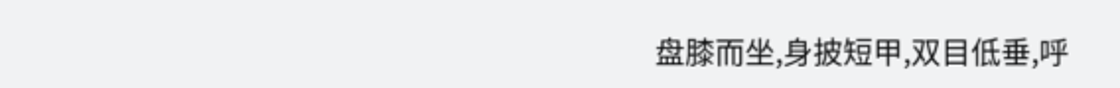盘膝而坐,身披短甲,双目低垂,呼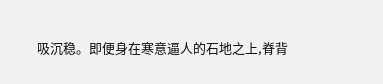吸沉稳。即便身在寒意逼人的石地之上,脊背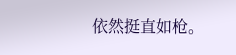依然挺直如枪。